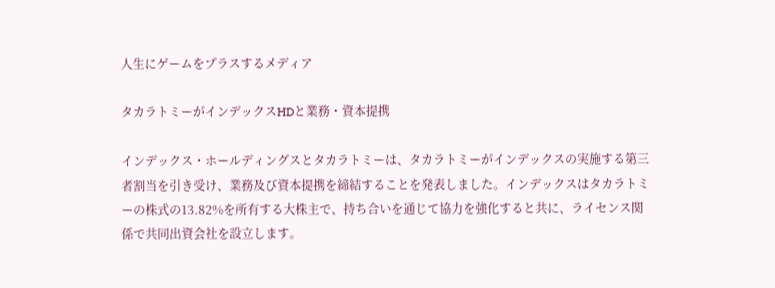人生にゲームをプラスするメディア

タカラトミーがインデックスHDと業務・資本提携

インデックス・ホールディングスとタカラトミーは、タカラトミーがインデックスの実施する第三者割当を引き受け、業務及び資本提携を締結することを発表しました。インデックスはタカラトミーの株式の13.82%を所有する大株主で、持ち合いを通じて協力を強化すると共に、ライセンス関係で共同出資会社を設立します。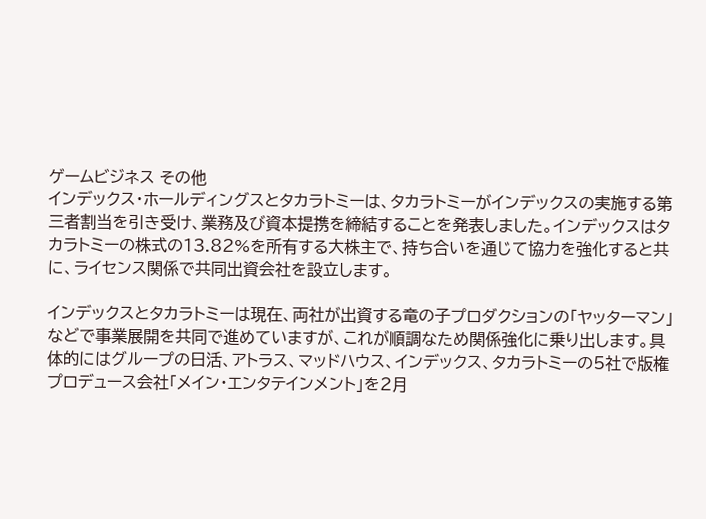ゲームビジネス その他
インデックス・ホールディングスとタカラトミーは、タカラトミーがインデックスの実施する第三者割当を引き受け、業務及び資本提携を締結することを発表しました。インデックスはタカラトミーの株式の13.82%を所有する大株主で、持ち合いを通じて協力を強化すると共に、ライセンス関係で共同出資会社を設立します。

インデックスとタカラトミーは現在、両社が出資する竜の子プロダクションの「ヤッターマン」などで事業展開を共同で進めていますが、これが順調なため関係強化に乗り出します。具体的にはグループの日活、アトラス、マッドハウス、インデックス、タカラトミーの5社で版権プロデュース会社「メイン・エンタテインメント」を2月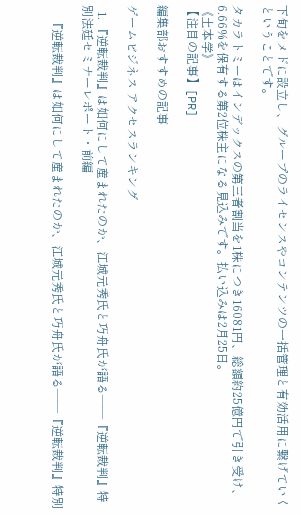下旬をメドに設立し、グループのライセンスやコンテンツの一括管理と有効活用に繋げていくということです。

タカラトミーはインデックスの第三者割当を1株につき16081円、総額約25億円で引き受け、6.66%を保有する第2位株主になる見込みです。払い込みは2月25日。
《土本学》
【注目の記事】[PR]

編集部おすすめの記事

ゲームビジネス アクセスランキング

  1. 『逆転裁判』は如何にして産まれたのか、江城元秀氏と巧舟氏が語る――『逆転裁判』特別法廷セミナーレポート・前編

    『逆転裁判』は如何にして産まれたのか、江城元秀氏と巧舟氏が語る――『逆転裁判』特別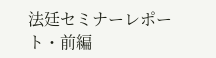法廷セミナーレポート・前編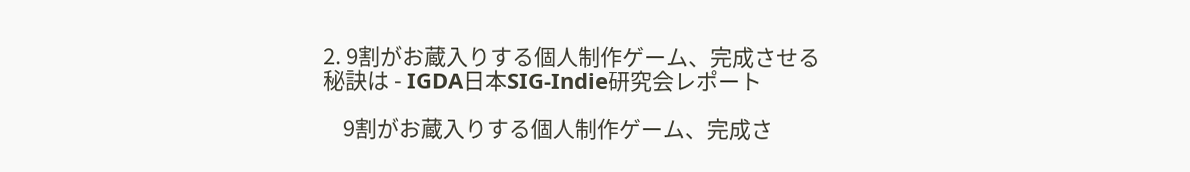2. 9割がお蔵入りする個人制作ゲーム、完成させる秘訣は - IGDA日本SIG-Indie研究会レポート

    9割がお蔵入りする個人制作ゲーム、完成さ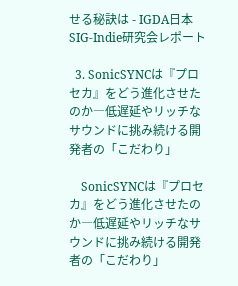せる秘訣は - IGDA日本SIG-Indie研究会レポート

  3. SonicSYNCは『プロセカ』をどう進化させたのか―低遅延やリッチなサウンドに挑み続ける開発者の「こだわり」

    SonicSYNCは『プロセカ』をどう進化させたのか―低遅延やリッチなサウンドに挑み続ける開発者の「こだわり」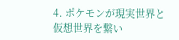4. ポケモンが現実世界と仮想世界を繋い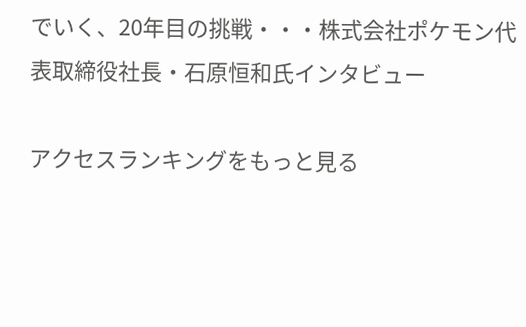でいく、20年目の挑戦・・・株式会社ポケモン代表取締役社長・石原恒和氏インタビュー

アクセスランキングをもっと見る